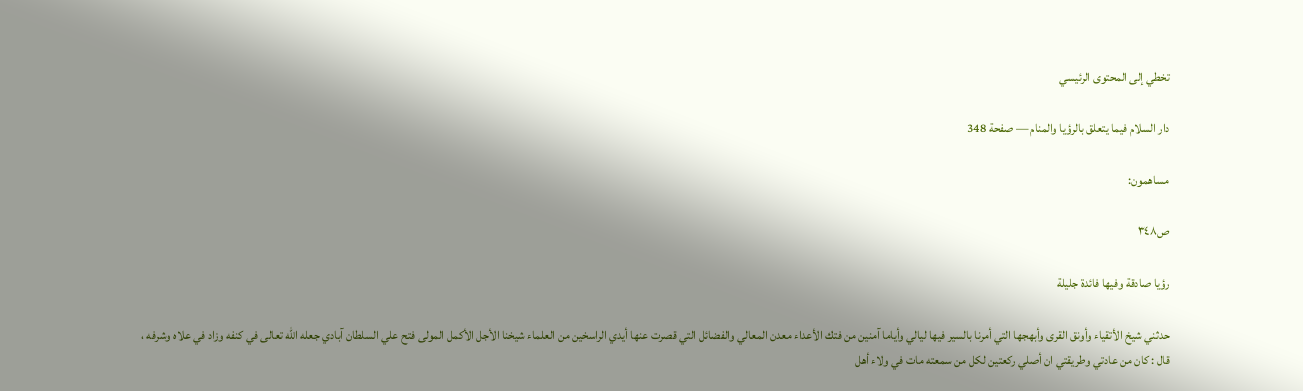تخطي إلى المحتوى الرئيسي

دار السلام فيما يتعلق بالرؤيا والمنام — صفحة 348

مساهمون:

ص٣٤٨

رؤيا صادقة وفيها فائدة جليلة

حدثني شيخ الأتقياء وأونق القرى وأبهجها التي أمرنا بالسير فيها ليالي وأياما آمنين من فتك الأعداء معدن المعالي والفضائل التي قصرت عنها أيدي الراسخين من العلماء شيخنا الأجل الأكمل المولى فتح علي السلطان آبادي جعله اللّه تعالى في كنفه وزاد في علاه وشرفه ، قال : كان من عادتي وطريقتي ان أصلي ركعتين لكل من سمعته مات في ولاء أهل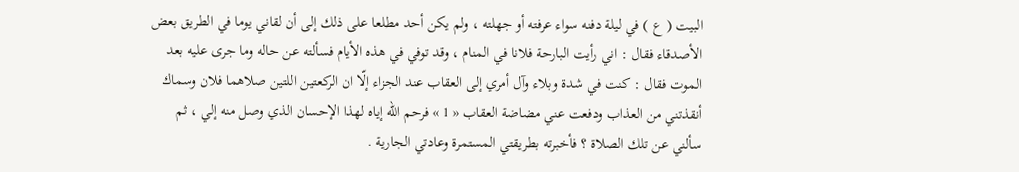البيت ( ع ) في ليلة دفنه سواء عرفته أو جهلته ، ولم يكن أحد مطلعا على ذلك إلى أن لقاني يوما في الطريق بعض الأصدقاء فقال : اني رأيت البارحة فلانا في المنام ، وقد توفي في هذه الأيام فسألته عن حاله وما جرى عليه بعد الموت فقال : كنت في شدة وبلاء وآل أمري إلى العقاب عند الجزاء إلّا ان الركعتين اللتين صلاهما فلان وسماك أنقذتني من العذاب ودفعت عني مضاضة العقاب « 1 » فرحم اللّه إياه لهذا الإحسان الذي وصل منه إلي ، ثم سألني عن تلك الصلاة ؟ فأخبرته بطريقتي المستمرة وعادتي الجارية .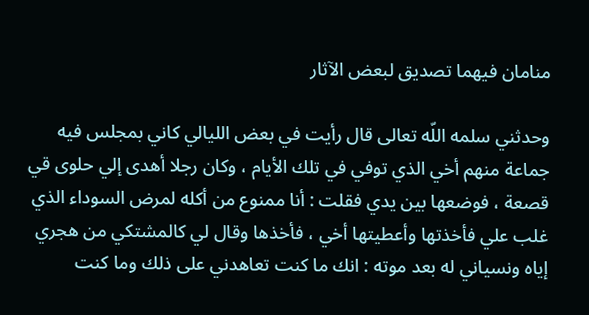منامان فيهما تصديق لبعض الآثار

وحدثني سلمه اللّه تعالى قال رأيت في بعض الليالي كاني بمجلس فيه جماعة منهم أخي الذي توفي في تلك الأيام ، وكان رجلا أهدى إلي حلوى قي قصعة ، فوضعها بين يدي فقلت : أنا ممنوع من أكله لمرض السوداء الذي غلب علي فأخذتها وأعطيتها أخي ، فأخذها وقال لي كالمشتكي من هجري إياه ونسياني له بعد موته : انك ما كنت تعاهدني على ذلك وما كنت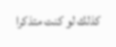كذلك لو كنت متذكرا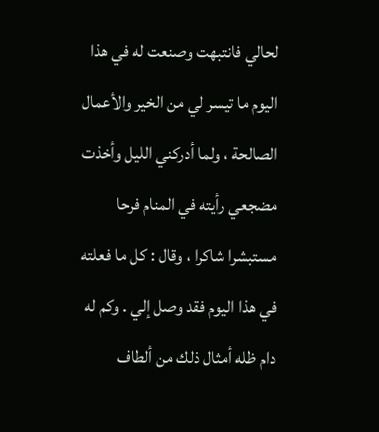لحالي فانتبهت وصنعت له في هذا اليوم ما تيسر لي من الخير والأعمال الصالحة ، ولما أدركني الليل وأخذت مضجعي رأيته في المنام فرحا مستبشرا شاكرا ، وقال : كل ما فعلته في هذا اليوم فقد وصل إلي . وكم له دام ظله أمثال ذلك من ألطاف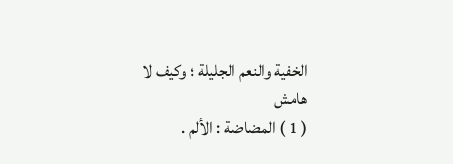الخفية والنعم الجليلة ؛ وكيف لا
هامش
( 1 ) المضاضة : الألم .